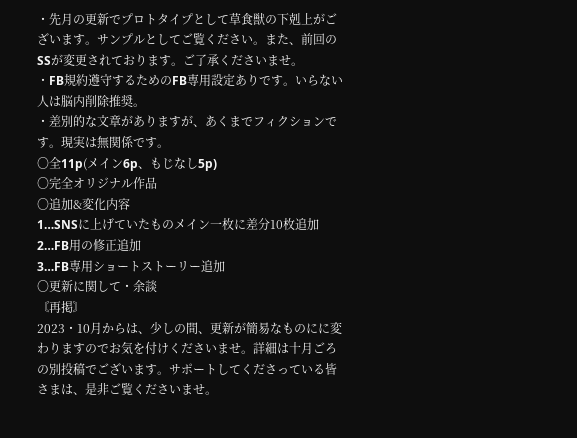・先月の更新でプロトタイプとして草食獣の下剋上がございます。サンプルとしてご覧ください。また、前回のSSが変更されております。ご了承くださいませ。
・FB規約遵守するためのFB専用設定ありです。いらない人は脳内削除推奨。
・差別的な文章がありますが、あくまでフィクションです。現実は無関係です。
〇全11p(メイン6p、もじなし5p)
〇完全オリジナル作品
〇追加&変化内容
1…SNSに上げていたものメイン一枚に差分10枚追加
2…FB用の修正追加
3…FB専用ショートストーリー追加
〇更新に関して・余談
〘再掲〙
2023・10月からは、少しの間、更新が簡易なものにに変わりますのでお気を付けくださいませ。詳細は十月ごろの別投稿でございます。サポートしてくださっている皆さまは、是非ご覧くださいませ。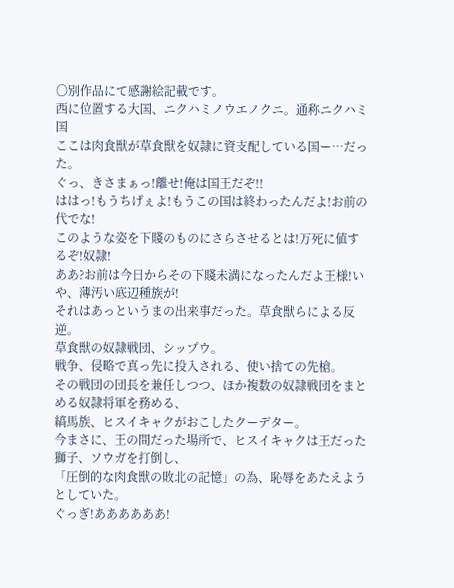〇別作品にて感謝絵記載です。
西に位置する大国、ニクハミノウエノクニ。通称ニクハミ国
ここは肉食獣が草食獣を奴隷に資支配している国ー…だった。
ぐっ、きさまぁっ!離せ!俺は国王だぞ!!
ははっ!もうちげぇよ!もうこの国は終わったんだよ!お前の代でな!
このような姿を下賤のものにさらさせるとは!万死に値するぞ!奴隷!
ああ?お前は今日からその下賤未満になったんだよ王様!いや、薄汚い底辺種族が!
それはあっというまの出来事だった。草食獣らによる反逆。
草食獣の奴隷戦団、シップウ。
戦争、侵略で真っ先に投入される、使い捨ての先槍。
その戦団の団長を兼任しつつ、ほか複数の奴隷戦団をまとめる奴隷将軍を務める、
縞馬族、ヒスイキャクがおこしたクーデター。
今まさに、王の間だった場所で、ヒスイキャクは王だった獅子、ソウガを打倒し、
「圧倒的な肉食獣の敗北の記憶」の為、恥辱をあたえようとしていた。
ぐっぎ!ああああああ!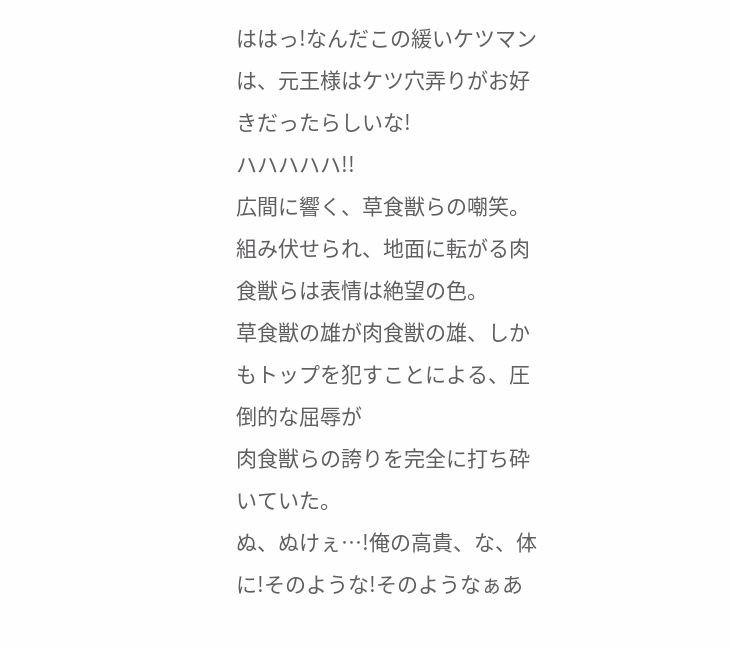ははっ!なんだこの緩いケツマンは、元王様はケツ穴弄りがお好きだったらしいな!
ハハハハハ!!
広間に響く、草食獣らの嘲笑。組み伏せられ、地面に転がる肉食獣らは表情は絶望の色。
草食獣の雄が肉食獣の雄、しかもトップを犯すことによる、圧倒的な屈辱が
肉食獣らの誇りを完全に打ち砕いていた。
ぬ、ぬけぇ…!俺の高貴、な、体に!そのような!そのようなぁあ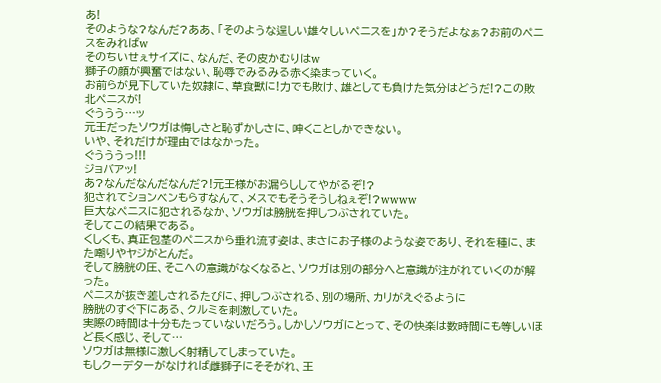あ!
そのような?なんだ?ああ、「そのような逞しい雄々しいペニスを」か?そうだよなぁ?お前のペニスをみればw
そのちいせぇサイズに、なんだ、その皮かむりはw
獅子の顔が興奮ではない、恥辱でみるみる赤く染まっていく。
お前らが見下していた奴隷に、草食獣に!力でも敗け、雄としても負けた気分はどうだ!?この敗北ペニスが!
ぐううう…ッ
元王だったソウガは悔しさと恥ずかしさに、呻くことしかできない。
いや、それだけが理由ではなかった。
ぐうううっ!!!
ジョバアッ!
あ?なんだなんだなんだ?!元王様がお漏らししてやがるぞ!?
犯されてションベンもらすなんて、メスでもそうそうしねぇぞ!?wwww
巨大なペニスに犯されるなか、ソウガは膀胱を押しつぶされていた。
そしてこの結果である。
くしくも、真正包茎のペニスから垂れ流す姿は、まさにお子様のような姿であり、それを種に、また嘲りやヤジがとんだ。
そして膀胱の圧、そこへの意識がなくなると、ソウガは別の部分へと意識が注がれていくのが解った。
ペニスが抜き差しされるたびに、押しつぶされる、別の場所、カリがえぐるように
膀胱のすぐ下にある、クルミを刺激していた。
実際の時間は十分もたっていないだろう。しかしソウガにとって、その快楽は数時間にも等しいほど長く感じ、そして…
ソウガは無様に激しく射精してしまっていた。
もしクーデターがなければ雌獅子にそそがれ、王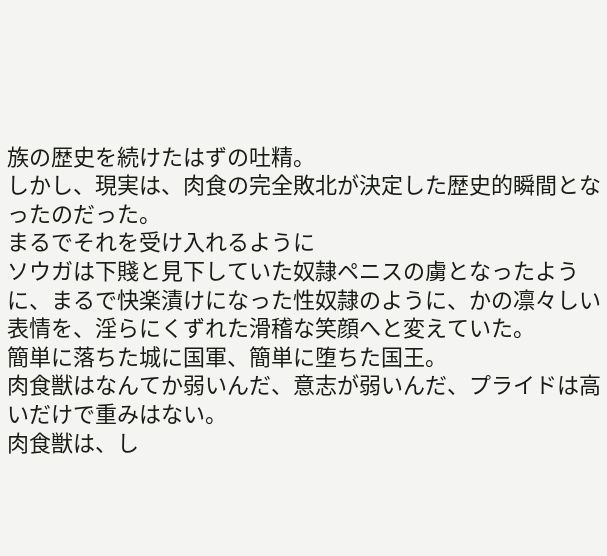族の歴史を続けたはずの吐精。
しかし、現実は、肉食の完全敗北が決定した歴史的瞬間となったのだった。
まるでそれを受け入れるように
ソウガは下賤と見下していた奴隷ペニスの虜となったように、まるで快楽漬けになった性奴隷のように、かの凛々しい表情を、淫らにくずれた滑稽な笑顔へと変えていた。
簡単に落ちた城に国軍、簡単に堕ちた国王。
肉食獣はなんてか弱いんだ、意志が弱いんだ、プライドは高いだけで重みはない。
肉食獣は、し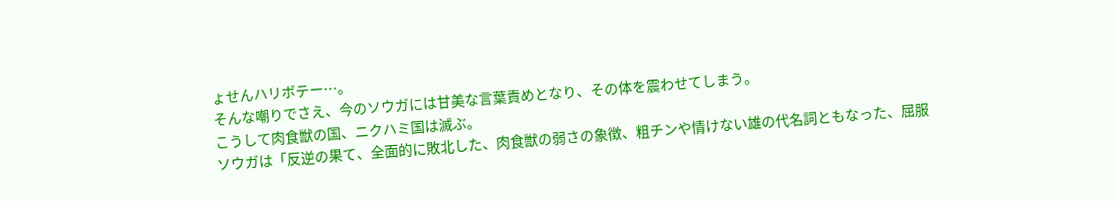ょせんハリボテー…。
そんな嘲りでさえ、今のソウガには甘美な言葉責めとなり、その体を震わせてしまう。
こうして肉食獣の国、ニクハミ国は滅ぶ。
ソウガは「反逆の果て、全面的に敗北した、肉食獣の弱さの象徴、粗チンや情けない雄の代名詞ともなった、屈服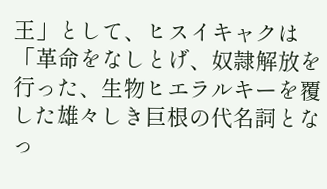王」として、ヒスイキャクは「革命をなしとげ、奴隷解放を行った、生物ヒエラルキーを覆した雄々しき巨根の代名詞となっ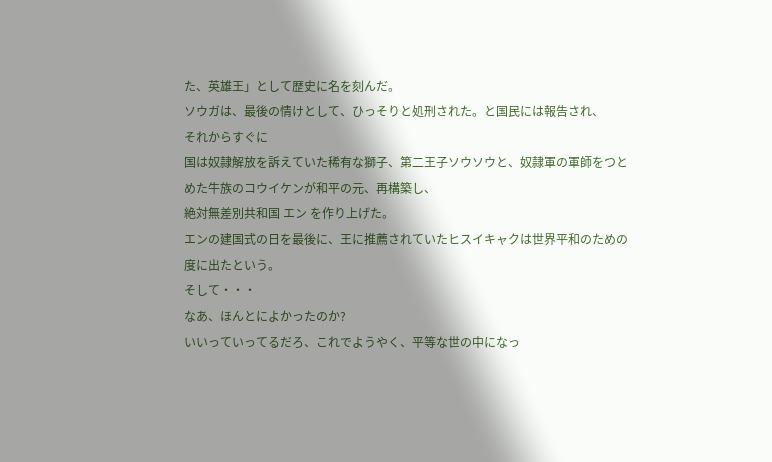た、英雄王」として歴史に名を刻んだ。
ソウガは、最後の情けとして、ひっそりと処刑された。と国民には報告され、
それからすぐに
国は奴隷解放を訴えていた稀有な獅子、第二王子ソウソウと、奴隷軍の軍師をつとめた牛族のコウイケンが和平の元、再構築し、
絶対無差別共和国 エン を作り上げた。
エンの建国式の日を最後に、王に推薦されていたヒスイキャクは世界平和のための度に出たという。
そして・・・
なあ、ほんとによかったのか?
いいっていってるだろ、これでようやく、平等な世の中になっ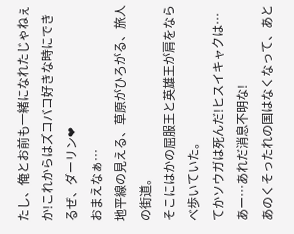たし、俺とお前も一緒になれたじゃねぇか!これからはズコバコ好きな時にできるぜ、ダーリン❤
おまえなぁ…
地平線の見える、草原がひろがる、旅人の街道。
そこにはかの屈服王と英雄王が肩をならべ歩いていた。
てかソウガは死んだ!ヒスイキャクは…あー…あれだ消息不明な!
あのくそったれの国はなくなって、あと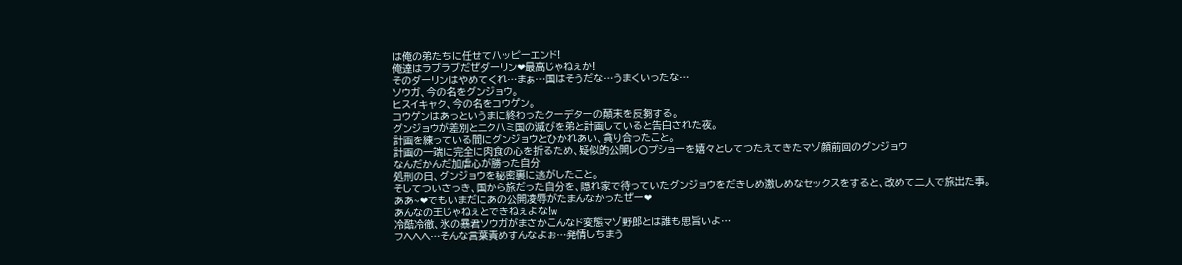は俺の弟たちに任せてハッピーエンド!
俺達はラブラブだぜダーリン❤最高じゃねぇか!
そのダーリンはやめてくれ…まぁ…国はそうだな…うまくいったな…
ソウガ、今の名をグンジョウ。
ヒスイキャク、今の名をコウゲン。
コウゲンはあっというまに終わったクーデターの顛末を反芻する。
グンジョウが差別とニクハミ国の滅びを弟と計画していると告白された夜。
計画を練っている間にグンジョウとひかれあい、貪り合ったこと。
計画の一端に完全に肉食の心を折るため、疑似的公開レ〇プショーを嬉々としてつたえてきたマゾ顔前回のグンジョウ
なんだかんだ加虐心が勝った自分
処刑の日、グンジョウを秘密裏に逃がしたこと。
そしてついさっき、国から旅だった自分を、隠れ家で待っていたグンジョウをだきしめ激しめなセックスをすると、改めて二人で旅出た事。
ああ~❤でもいまだにあの公開凌辱がたまんなかったぜー❤
あんなの王じゃねぇとできねぇよな!w
冷酷冷徹、氷の暴君ソウガがまさかこんなド変態マゾ野郎とは誰も思旨いよ…
フヘヘヘ…そんな言葉責めすんなよぉ…発情しちまう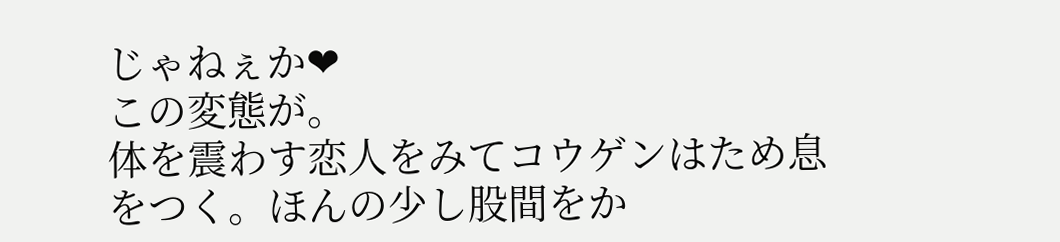じゃねぇか❤
この変態が。
体を震わす恋人をみてコウゲンはため息をつく。ほんの少し股間をか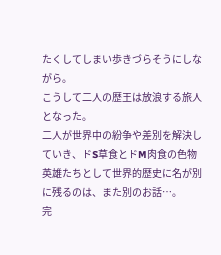たくしてしまい歩きづらそうにしながら。
こうして二人の歴王は放浪する旅人となった。
二人が世界中の紛争や差別を解決していき、ドS草食とドM肉食の色物英雄たちとして世界的歴史に名が別に残るのは、また別のお話…。
完